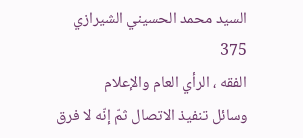السيد محمد الحسيني الشيرازي
375
الفقه ، الرأي العام والإعلام
وسائل تنفيذ الاتصال ثمّ إنّه لا فرق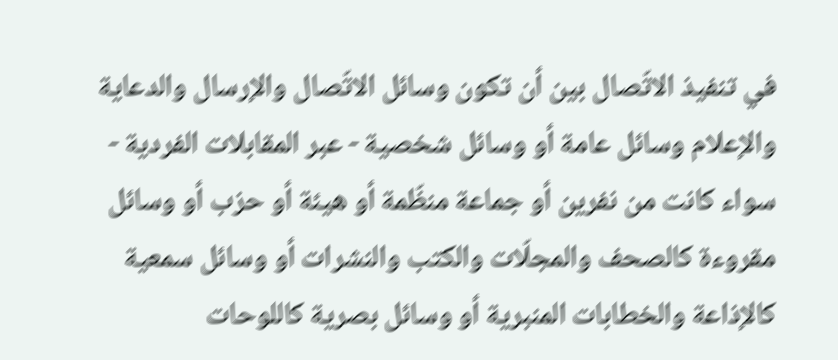في تنفيذ الاتّصال بين أن تكون وسائل الاتّصال والإرسال والدعاية والإعلام وسائل عامة أو وسائل شخصية - عبر المقابلات الفردية - سواء كانت من نفرين أو جماعة منظّمة أو هيئة أو حزب أو وسائل مقروءة كالصحف والمجلّات والكتب والنشرات أو وسائل سمعية كالإذاعة والخطابات المنبرية أو وسائل بصرية كاللوحات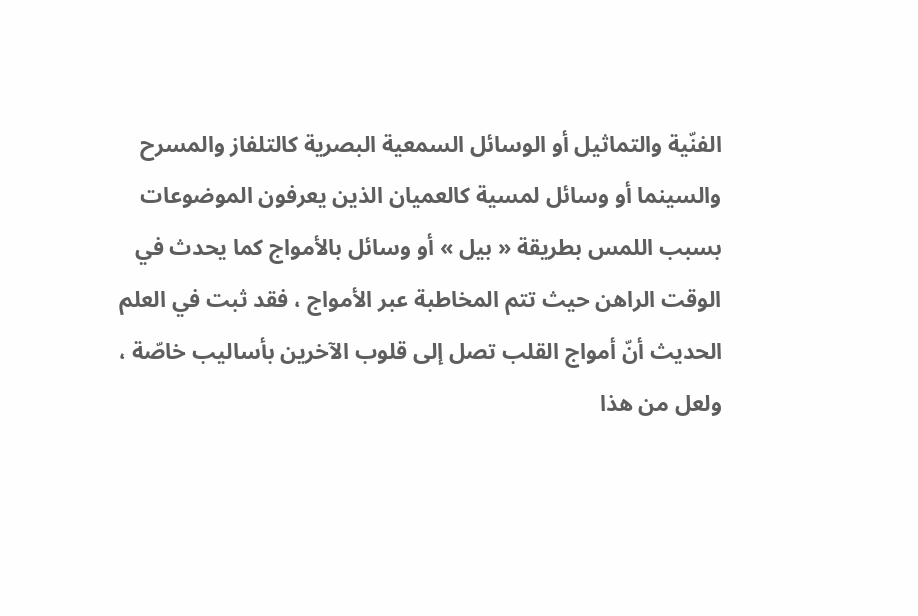الفنّية والتماثيل أو الوسائل السمعية البصرية كالتلفاز والمسرح والسينما أو وسائل لمسية كالعميان الذين يعرفون الموضوعات بسبب اللمس بطريقة « بيل » أو وسائل بالأمواج كما يحدث في الوقت الراهن حيث تتم المخاطبة عبر الأمواج ، فقد ثبت في العلم الحديث أنّ أمواج القلب تصل إلى قلوب الآخرين بأساليب خاصّة ، ولعل من هذا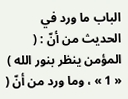الباب ما ورد في الحديث من أنّ : ( المؤمن ينظر بنور الله ) « 1 » ، وما ورد من أنّ (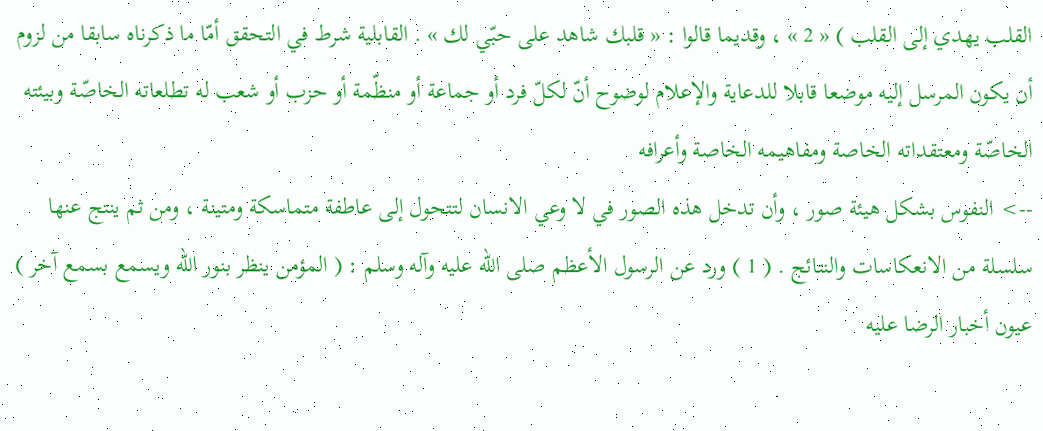القلب يهدي إلى القلب ) « 2 » ، وقديما قالوا : « قلبك شاهد على حبّي لك » . القابلية شرط في التحقق أمّا ما ذكرناه سابقا من لزوم أن يكون المرسل إليه موضعا قابلا للدعاية والإعلام لوضوح أنّ لكلّ فرد أو جماعة أو منظّمة أو حزب أو شعب له تطلعاته الخاصّة وبيئته الخاصّة ومعتقداته الخاصة ومفاهيمه الخاصة وأعرافه
--> النفوس بشكل هيئة صور ، وأن تدخل هذه الصور في لا وعي الانسان لتتحول إلى عاطفة متماسكة ومتينة ، ومن ثم ينتج عنها سلسلة من الانعكاسات والنتائج . ( 1 ) ورد عن الرسول الأعظم صلى اللّه عليه وآله وسلم : ( المؤمن ينظر بنور اللّه ويسمع بسمع آخر ) عيون أخبار الرضا عليه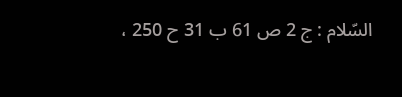السّلام : ج 2 ص 61 ب 31 ح 250 ،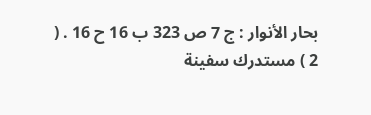بحار الأنوار : ج 7 ص 323 ب 16 ح 16 . ( 2 ) مستدرك سفينة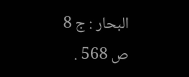البحار : ج 8 ص 568 .